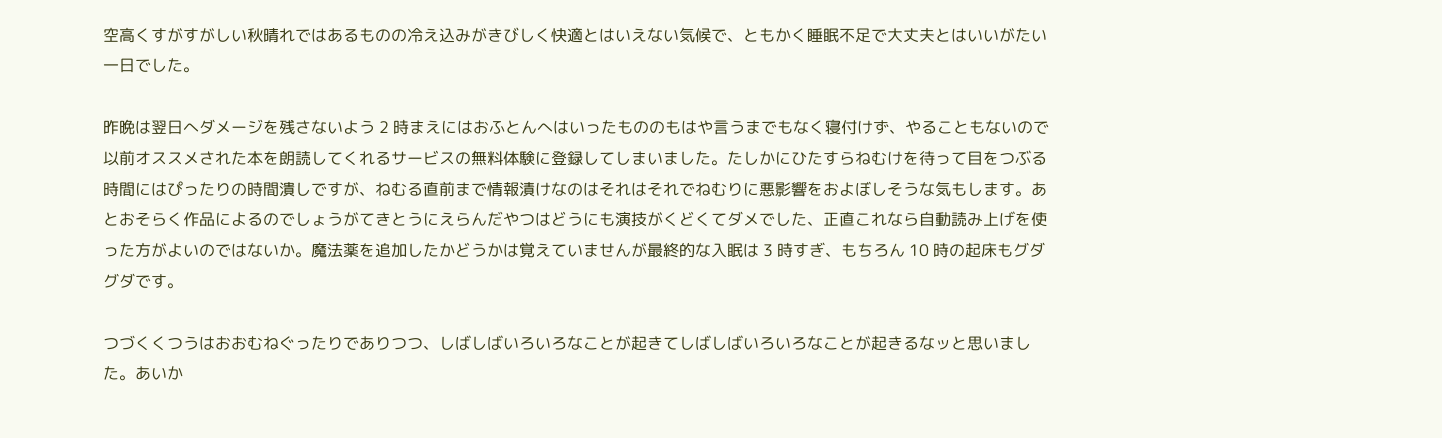空高くすがすがしい秋晴れではあるものの冷え込みがきびしく快適とはいえない気候で、ともかく睡眠不足で大丈夫とはいいがたい一日でした。

昨晩は翌日へダメージを残さないよう 2 時まえにはおふとんへはいったもののもはや言うまでもなく寝付けず、やることもないので以前オススメされた本を朗読してくれるサービスの無料体験に登録してしまいました。たしかにひたすらねむけを待って目をつぶる時間にはぴったりの時間潰しですが、ねむる直前まで情報漬けなのはそれはそれでねむりに悪影響をおよぼしそうな気もします。あとおそらく作品によるのでしょうがてきとうにえらんだやつはどうにも演技がくどくてダメでした、正直これなら自動読み上げを使った方がよいのではないか。魔法薬を追加したかどうかは覚えていませんが最終的な入眠は 3 時すぎ、もちろん 10 時の起床もグダグダです。

つづくくつうはおおむねぐったりでありつつ、しばしばいろいろなことが起きてしばしばいろいろなことが起きるなッと思いました。あいか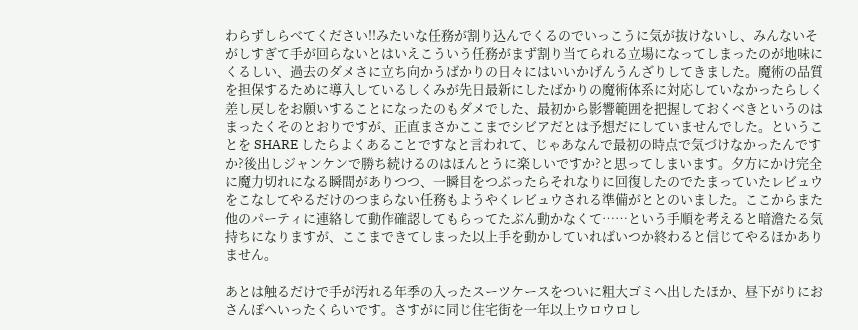わらずしらべてください!!みたいな任務が割り込んでくるのでいっこうに気が抜けないし、みんないそがしすぎて手が回らないとはいえこういう任務がまず割り当てられる立場になってしまったのが地味にくるしい、過去のダメさに立ち向かうばかりの日々にはいいかげんうんざりしてきました。魔術の品質を担保するために導入しているしくみが先日最新にしたばかりの魔術体系に対応していなかったらしく差し戻しをお願いすることになったのもダメでした、最初から影響範囲を把握しておくべきというのはまったくそのとおりですが、正直まさかここまでシビアだとは予想だにしていませんでした。ということを SHARE したらよくあることですなと言われて、じゃあなんで最初の時点で気づけなかったんですか?後出しジャンケンで勝ち続けるのはほんとうに楽しいですか?と思ってしまいます。夕方にかけ完全に魔力切れになる瞬間がありつつ、一瞬目をつぶったらそれなりに回復したのでたまっていたレビュウをこなしてやるだけのつまらない任務もようやくレビュウされる準備がととのいました。ここからまた他のパーティに連絡して動作確認してもらってたぶん動かなくて……という手順を考えると暗澹たる気持ちになりますが、ここまできてしまった以上手を動かしていればいつか終わると信じてやるほかありません。

あとは触るだけで手が汚れる年季の入ったスーツケースをついに粗大ゴミへ出したほか、昼下がりにおさんぽへいったくらいです。さすがに同じ住宅街を一年以上ウロウロし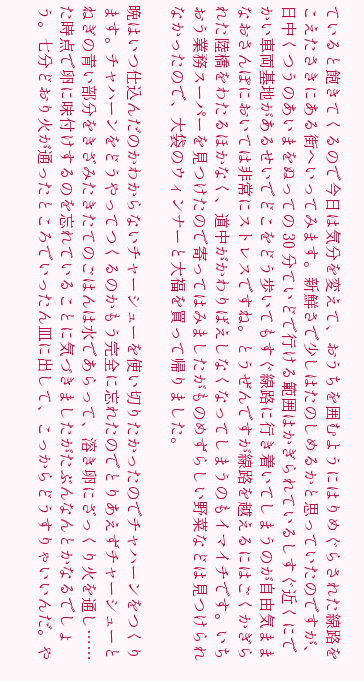ていると飽きてくるので今日は気分を変えて、おうちを囲むようにはりめぐらされた線路をこえたさきにある街へいってみます。新鮮さで少しはたのしめるかと思っていたのですが、日中くつうのあいまをぬっての 30 分ていどで行ける範囲はかぎられているしすぐ近くにでかい車両基地があるせいでどこをどう歩いてもすぐ線路に行き着いてしまうのが自由気ままなおさんぽにおいては非常にストレスですね。とうぜんですが線路を越えるにはごくかぎられた陸橋をわたるほかなく、道中がかわりばえしなくなってしまうのもイマイチです。いちおう業務スーパーを見つけたので寄ってはみましたがものめずらしい野菜などは見つけられなかったので、大袋のウィンナーと大福を買って帰りました。

晩はいつ仕込んだのかわからないチャーシューを使い切りたかったのでチャハーンをつくります。チャハーンをどうやってつくるのかもう完全に忘れたのでとりあえずチャーシューとねぎの青い部分をきざみたきたてのごはんは水であらって、溶き卵にざっくり火を通し……た時点で卵に味付けするのを忘れていることに気づきましたがたぶんなんとかなるでしょう。七分どおり火が通ったところでいったん皿に出して、こっからどうすりゃいいんだ。や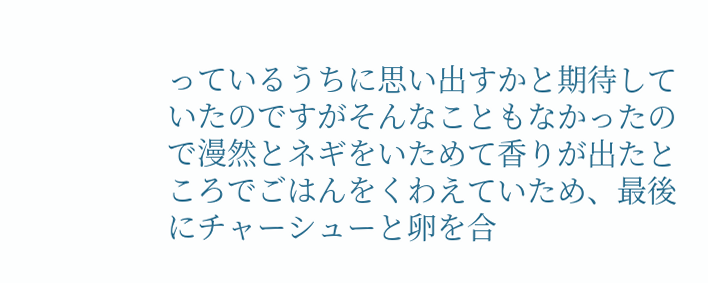っているうちに思い出すかと期待していたのですがそんなこともなかったので漫然とネギをいためて香りが出たところでごはんをくわえていため、最後にチャーシューと卵を合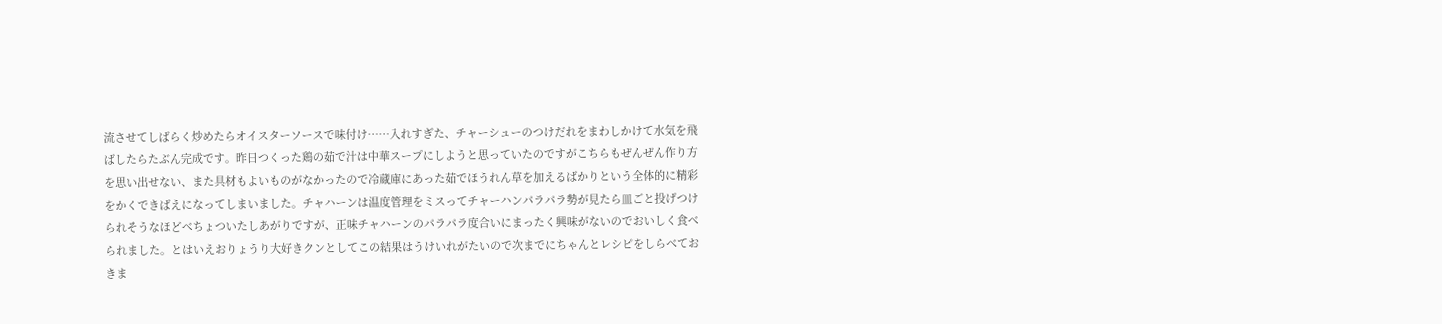流させてしばらく炒めたらオイスターソースで味付け……入れすぎた、チャーシューのつけだれをまわしかけて水気を飛ばしたらたぶん完成です。昨日つくった鶏の茹で汁は中華スープにしようと思っていたのですがこちらもぜんぜん作り方を思い出せない、また具材もよいものがなかったので冷蔵庫にあった茹でほうれん草を加えるばかりという全体的に精彩をかくできばえになってしまいました。チャハーンは温度管理をミスってチャーハンパラパラ勢が見たら皿ごと投げつけられそうなほどべちょついたしあがりですが、正味チャハーンのパラパラ度合いにまったく興味がないのでおいしく食べられました。とはいえおりょうり大好きクンとしてこの結果はうけいれがたいので次までにちゃんとレシピをしらべておきま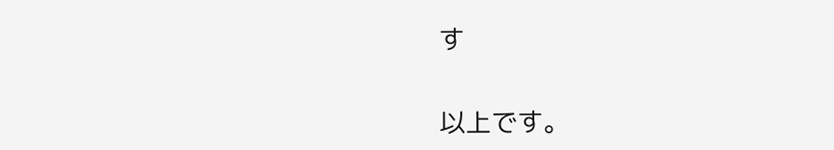す

以上です。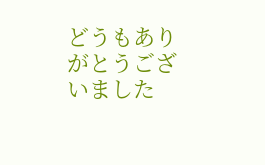どうもありがとうございました